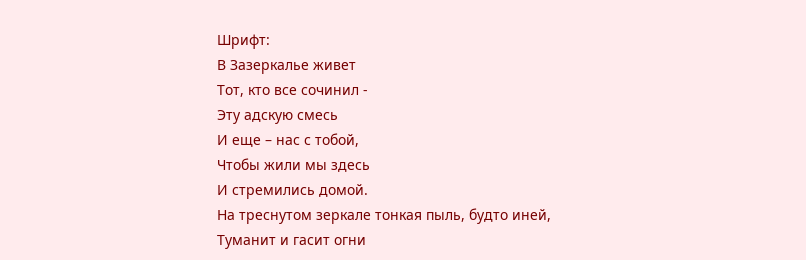Шрифт:
В Зазеркалье живет
Тот, кто все сочинил -
Эту адскую смесь
И еще – нас с тобой,
Чтобы жили мы здесь
И стремились домой.
На треснутом зеркале тонкая пыль, будто иней,
Туманит и гасит огни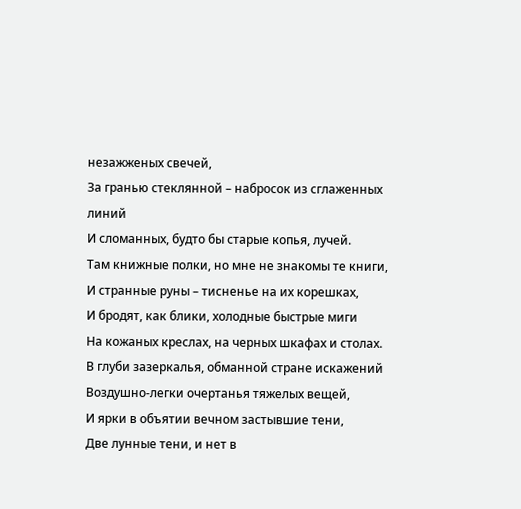незажженых свечей,
За гранью стеклянной – набросок из сглаженных линий
И сломанных, будто бы старые копья, лучей.
Там книжные полки, но мне не знакомы те книги,
И странные руны – тисненье на их корешках,
И бродят, как блики, холодные быстрые миги
На кожаных креслах, на черных шкафах и столах.
В глуби зазеркалья, обманной стране искажений
Воздушно-легки очертанья тяжелых вещей,
И ярки в объятии вечном застывшие тени,
Две лунные тени, и нет в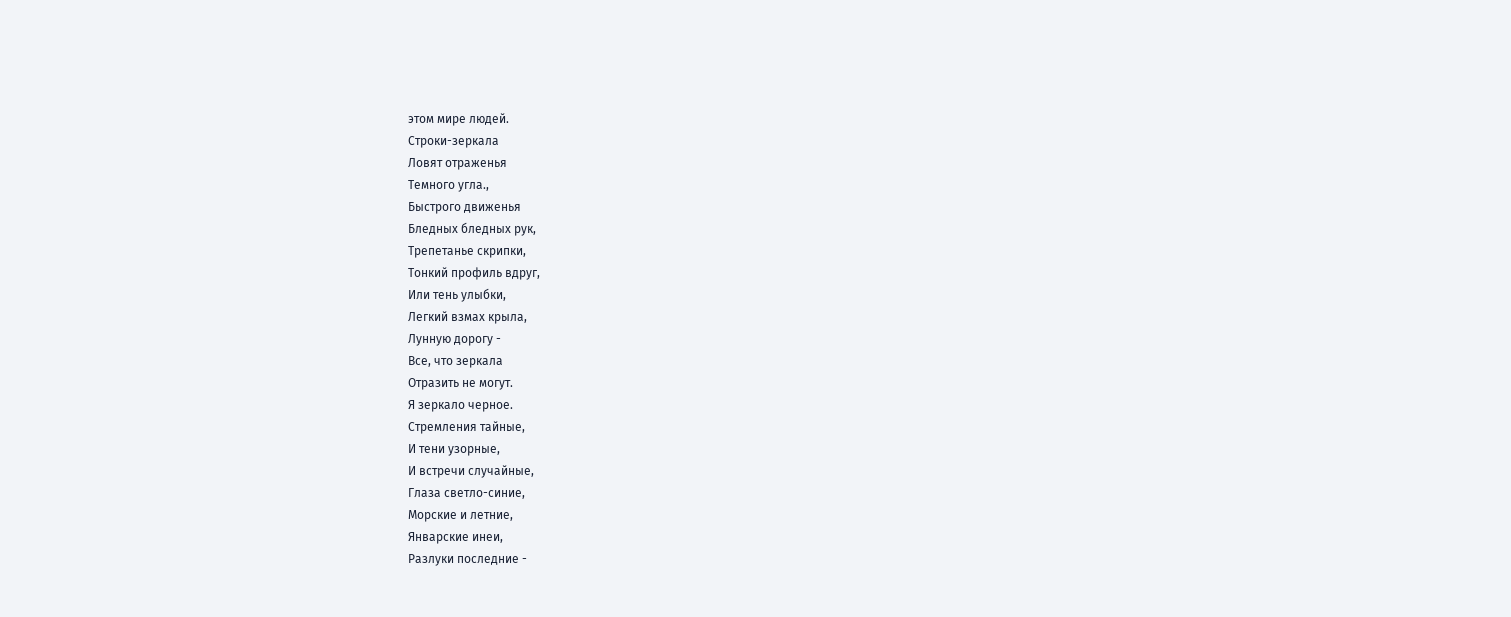этом мире людей.
Строки-зеркала
Ловят отраженья
Темного угла.,
Быстрого движенья
Бледных бледных рук,
Трепетанье скрипки,
Тонкий профиль вдруг,
Или тень улыбки,
Легкий взмах крыла,
Лунную дорогу -
Все, что зеркала
Отразить не могут.
Я зеркало черное.
Стремления тайные,
И тени узорные,
И встречи случайные,
Глаза светло-синие,
Морские и летние,
Январские инеи,
Разлуки последние -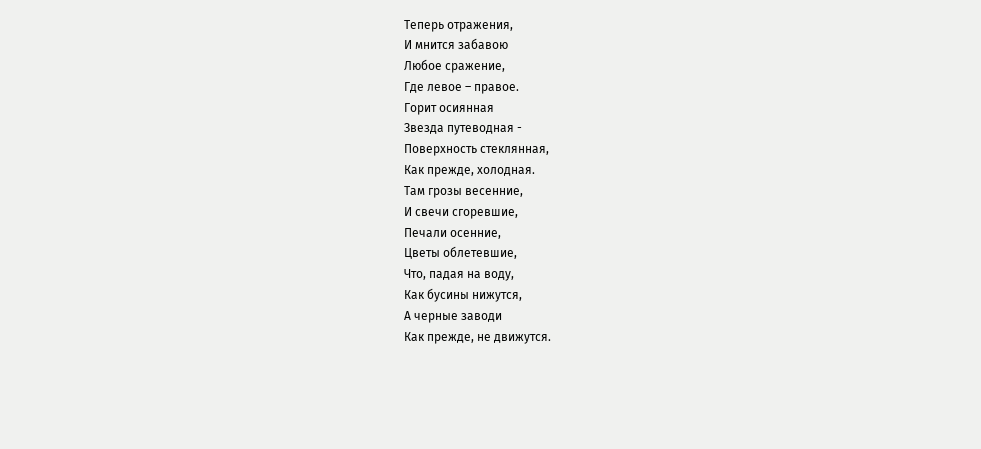Теперь отражения,
И мнится забавою
Любое сражение,
Где левое – правое.
Горит осиянная
Звезда путеводная -
Поверхность стеклянная,
Как прежде, холодная.
Там грозы весенние,
И свечи сгоревшие,
Печали осенние,
Цветы облетевшие,
Что, падая на воду,
Как бусины нижутся,
А черные заводи
Как прежде, не движутся.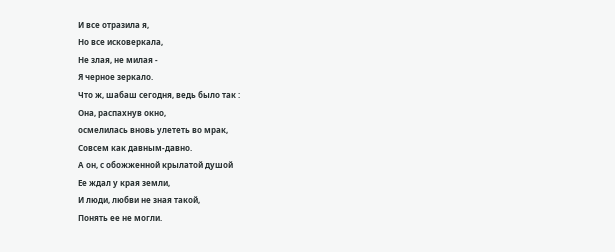И все отразила я,
Но все исковеркала,
Не злая, не милая -
Я черное зеркало.
Что ж, шабаш сегодня, ведь было так :
Она, распахнув окно,
осмелилась вновь улететь во мрак,
Совсем как давным-давно.
А он, с обожженной крылатой душой
Ее ждал у края земли,
И люди, любви не зная такой,
Понять ее не могли.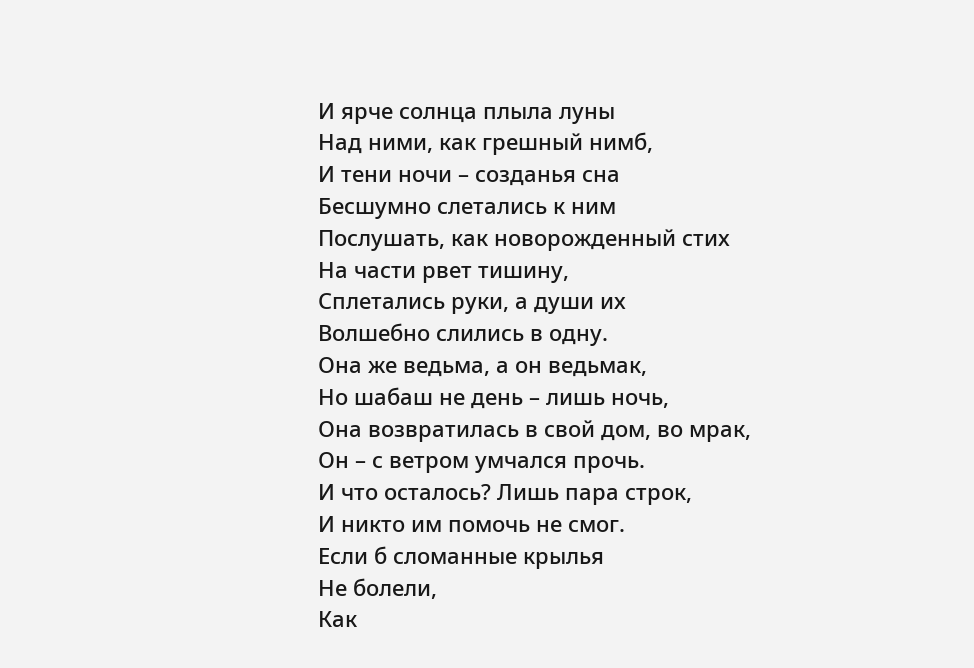И ярче солнца плыла луны
Над ними, как грешный нимб,
И тени ночи – созданья сна
Бесшумно слетались к ним
Послушать, как новорожденный стих
На части рвет тишину,
Сплетались руки, а души их
Волшебно слились в одну.
Она же ведьма, а он ведьмак,
Но шабаш не день – лишь ночь,
Она возвратилась в свой дом, во мрак,
Он – с ветром умчался прочь.
И что осталось? Лишь пара строк,
И никто им помочь не смог.
Если б сломанные крылья
Не болели,
Как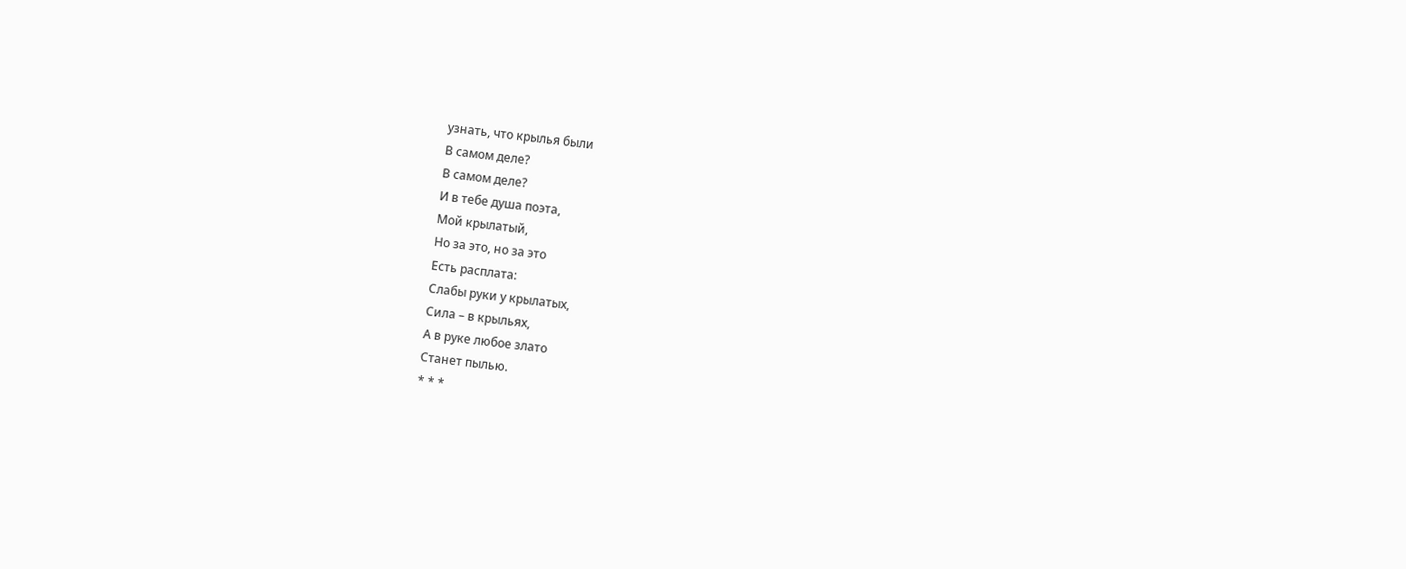узнать, что крылья были
В самом деле?
В самом деле?
И в тебе душа поэта,
Мой крылатый,
Но за это, но за это
Есть расплата:
Слабы руки у крылатых,
Сила – в крыльях,
А в руке любое злато
Станет пылью.
* * *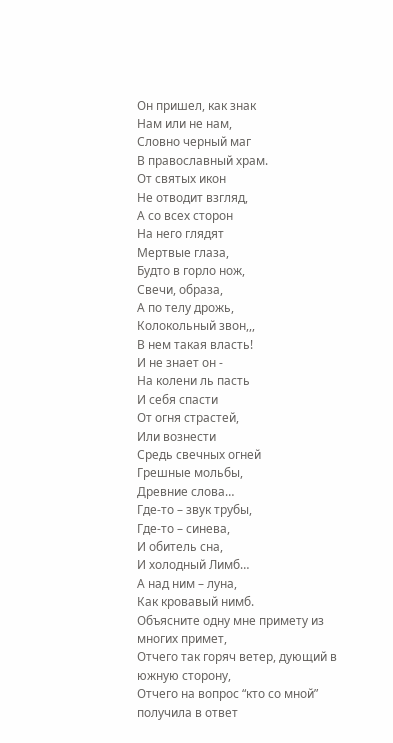Он пришел, как знак
Нам или не нам,
Словно черный маг
В православный храм.
От святых икон
Не отводит взгляд,
А со всех сторон
На него глядят
Мертвые глаза,
Будто в горло нож,
Свечи, образа,
А по телу дрожь,
Колокольный звон,,,
В нем такая власть!
И не знает он -
На колени ль пасть
И себя спасти
От огня страстей,
Или вознести
Средь свечных огней
Грешные мольбы,
Древние слова…
Где-то – звук трубы,
Где-то – синева,
И обитель сна,
И холодный Лимб…
А над ним – луна,
Как кровавый нимб.
Объясните одну мне примету из многих примет,
Отчего так горяч ветер, дующий в южную сторону,
Отчего на вопрос “кто со мной” получила в ответ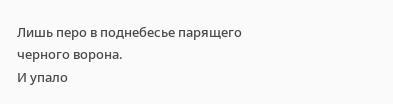Лишь перо в поднебесье парящего черного ворона.
И упало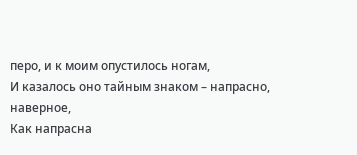перо, и к моим опустилось ногам,
И казалось оно тайным знаком – напрасно, наверное,
Как напрасна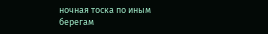ночная тоска по иным берегам